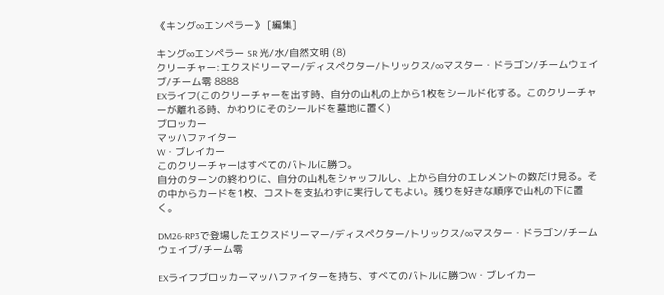《キング∞エンペラー》 [編集]

キング∞エンペラー SR 光/水/自然文明 (8)
クリーチャー:エクスドリーマー/ディスペクター/トリックス/∞マスター・ドラゴン/チームウェイブ/チーム零 8888
EXライフ(このクリーチャーを出す時、自分の山札の上から1枚をシールド化する。このクリーチャーが離れる時、かわりにそのシールドを墓地に置く)
ブロッカー
マッハファイター
W・ブレイカー
このクリーチャーはすべてのバトルに勝つ。
自分のターンの終わりに、自分の山札をシャッフルし、上から自分のエレメントの数だけ見る。その中からカードを1枚、コストを支払わずに実行してもよい。残りを好きな順序で山札の下に置く。

DM26-RP3で登場したエクスドリーマー/ディスペクター/トリックス/∞マスター・ドラゴン/チームウェイブ/チーム零

EXライフブロッカーマッハファイターを持ち、すべてのバトルに勝つW・ブレイカー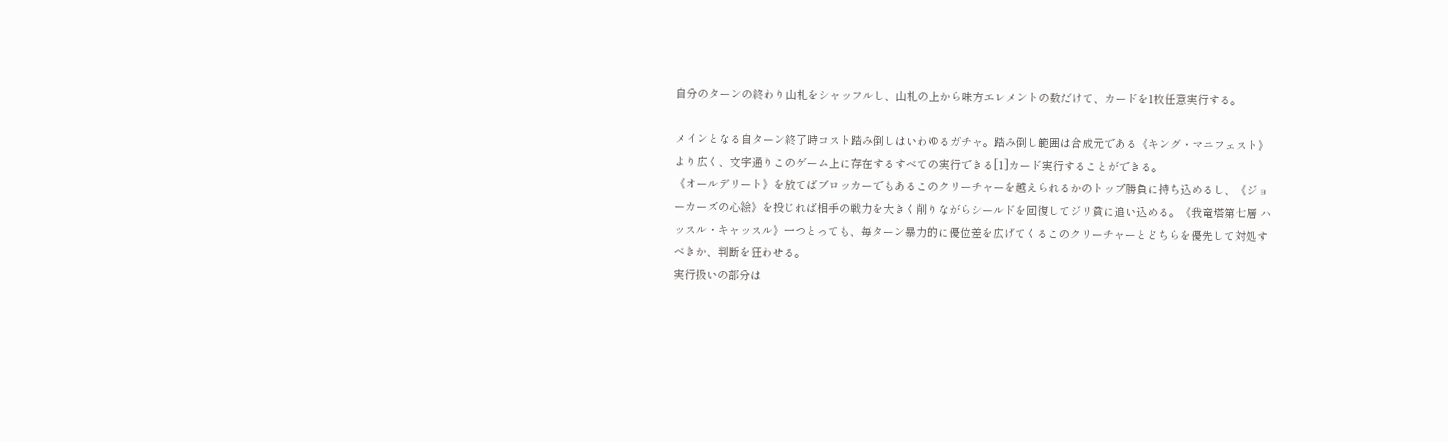自分のターンの終わり山札をシャッフルし、山札の上から味方エレメントの数だけて、カードを1枚任意実行する。

メインとなる自ターン終了時コスト踏み倒しはいわゆるガチャ。踏み倒し範囲は合成元である《キング・マニフェスト》より広く、文字通りこのゲーム上に存在するすべての実行できる[1]カード実行することができる。
《オールデリート》を放てばブロッカーでもあるこのクリーチャーを越えられるかのトップ勝負に持ち込めるし、《ジョーカーズの心絵》を投じれば相手の戦力を大きく削りながらシールドを回復してジリ貧に追い込める。《我竜塔第七層 ハッスル・キャッスル》一つとっても、毎ターン暴力的に優位差を広げてくるこのクリーチャーとどちらを優先して対処すべきか、判断を狂わせる。
実行扱いの部分は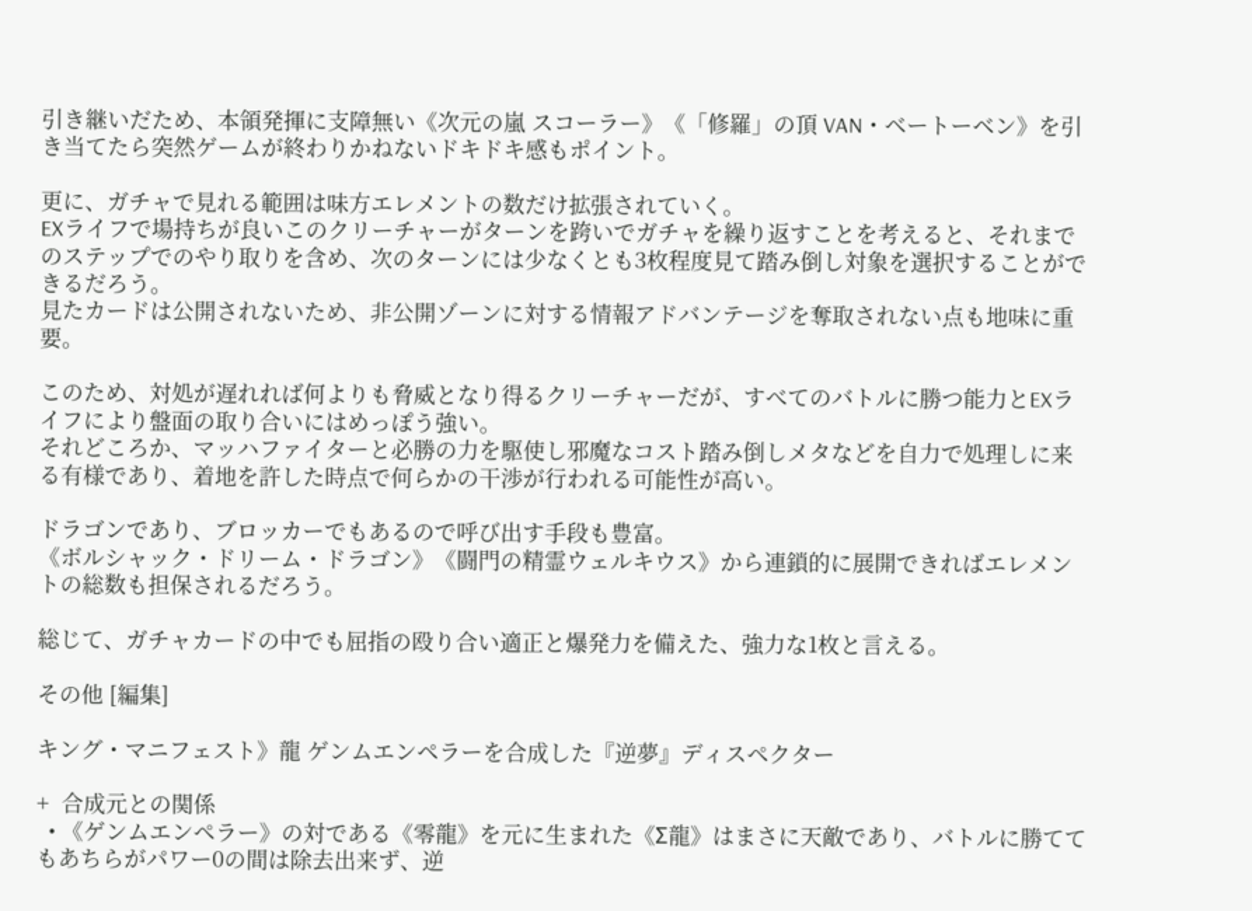引き継いだため、本領発揮に支障無い《次元の嵐 スコーラー》《「修羅」の頂 VAN・ベートーベン》を引き当てたら突然ゲームが終わりかねないドキドキ感もポイント。

更に、ガチャで見れる範囲は味方エレメントの数だけ拡張されていく。
EXライフで場持ちが良いこのクリーチャーがターンを跨いでガチャを繰り返すことを考えると、それまでのステップでのやり取りを含め、次のターンには少なくとも3枚程度見て踏み倒し対象を選択することができるだろう。
見たカードは公開されないため、非公開ゾーンに対する情報アドバンテージを奪取されない点も地味に重要。

このため、対処が遅れれば何よりも脅威となり得るクリーチャーだが、すべてのバトルに勝つ能力とEXライフにより盤面の取り合いにはめっぽう強い。
それどころか、マッハファイターと必勝の力を駆使し邪魔なコスト踏み倒しメタなどを自力で処理しに来る有様であり、着地を許した時点で何らかの干渉が行われる可能性が高い。

ドラゴンであり、ブロッカーでもあるので呼び出す手段も豊富。
《ボルシャック・ドリーム・ドラゴン》《闘門の精霊ウェルキウス》から連鎖的に展開できればエレメントの総数も担保されるだろう。

総じて、ガチャカードの中でも屈指の殴り合い適正と爆発力を備えた、強力な1枚と言える。

その他 [編集]

キング・マニフェスト》龍 ゲンムエンペラーを合成した『逆夢』ディスペクター

+  合成元との関係
  • 《ゲンムエンペラー》の対である《零龍》を元に生まれた《Σ龍》はまさに天敵であり、バトルに勝ててもあちらがパワー0の間は除去出来ず、逆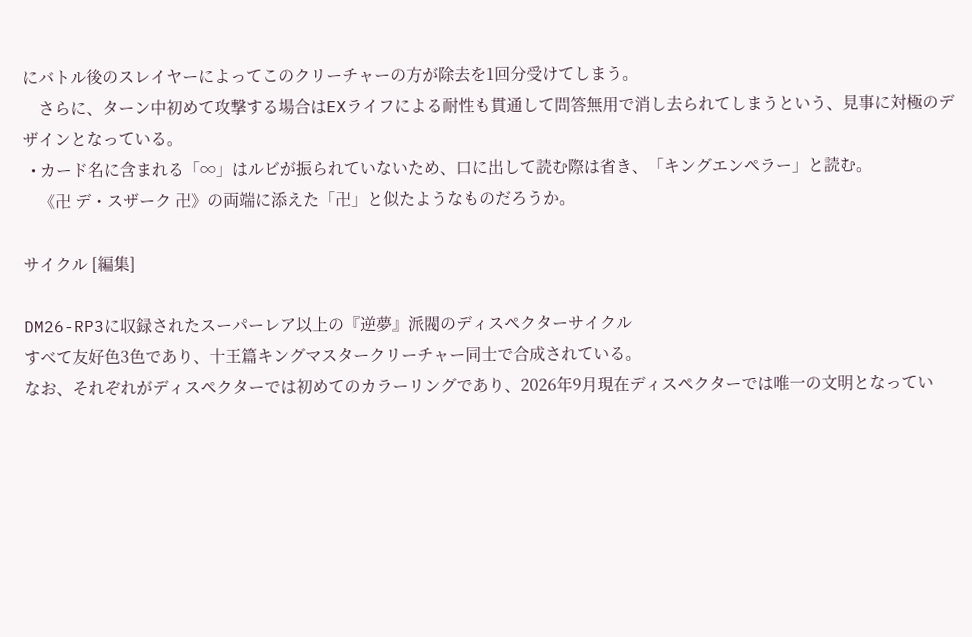にバトル後のスレイヤーによってこのクリーチャーの方が除去を1回分受けてしまう。
    さらに、ターン中初めて攻撃する場合はEXライフによる耐性も貫通して問答無用で消し去られてしまうという、見事に対極のデザインとなっている。
  • カード名に含まれる「∞」はルビが振られていないため、口に出して読む際は省き、「キングエンペラー」と読む。
    《卍 デ・スザーク 卍》の両端に添えた「卍」と似たようなものだろうか。

サイクル [編集]

DM26-RP3に収録されたスーパーレア以上の『逆夢』派閥のディスペクターサイクル
すべて友好色3色であり、十王篇キングマスタークリーチャー同士で合成されている。
なお、それぞれがディスペクターでは初めてのカラーリングであり、2026年9月現在ディスペクターでは唯一の文明となってい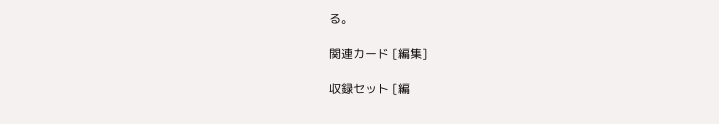る。

関連カード [編集]

収録セット [編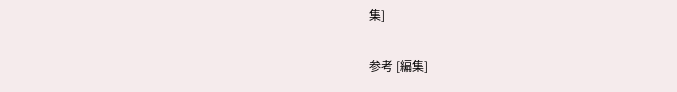集]

参考 [編集]